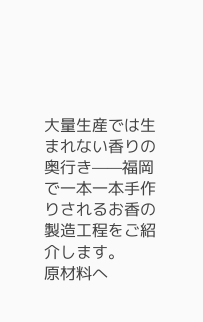大量生産では生まれない香りの奥行き——福岡で一本一本手作りされるお香の製造工程をご紹介します。
原材料へ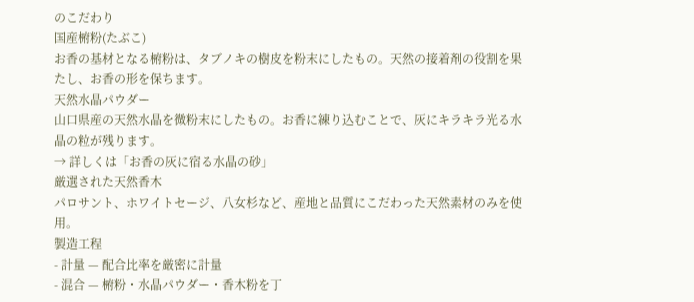のこだわり
国産椨粉(たぶこ)
お香の基材となる椨粉は、タブノキの樹皮を粉末にしたもの。天然の接着剤の役割を果たし、お香の形を保ちます。
天然水晶パウダー
山口県産の天然水晶を微粉末にしたもの。お香に練り込むことで、灰にキラキラ光る水晶の粒が残ります。
→ 詳しくは「お香の灰に宿る水晶の砂」
厳選された天然香木
パロサント、ホワイトセージ、八女杉など、産地と品質にこだわった天然素材のみを使用。
製造工程
- 計量 — 配合比率を厳密に計量
- 混合 — 椨粉・水晶パウダー・香木粉を丁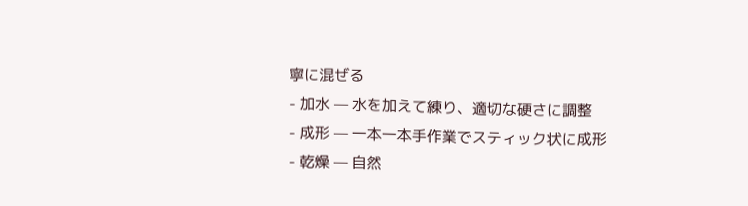寧に混ぜる
- 加水 — 水を加えて練り、適切な硬さに調整
- 成形 — 一本一本手作業でスティック状に成形
- 乾燥 — 自然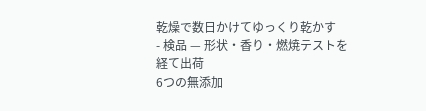乾燥で数日かけてゆっくり乾かす
- 検品 — 形状・香り・燃焼テストを経て出荷
6つの無添加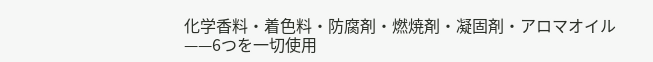化学香料・着色料・防腐剤・燃焼剤・凝固剤・アロマオイル——6つを一切使用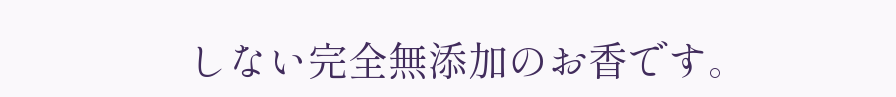しない完全無添加のお香です。